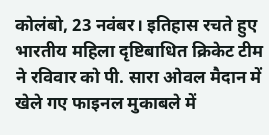कोलंबो, 23 नवंबर। इतिहास रचते हुए भारतीय महिला दृष्टिबाधित क्रिकेट टीम ने रविवार को पी. सारा ओवल मैदान में खेले गए फाइनल मुकाबले में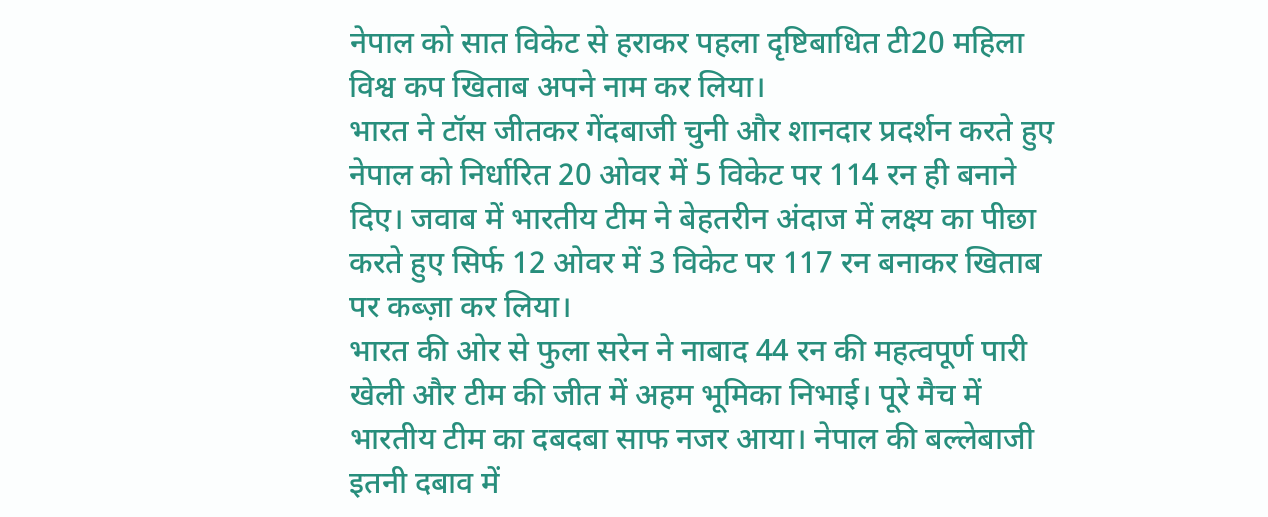नेपाल को सात विकेट से हराकर पहला दृष्टिबाधित टी20 महिला विश्व कप खिताब अपने नाम कर लिया।
भारत ने टॉस जीतकर गेंदबाजी चुनी और शानदार प्रदर्शन करते हुए नेपाल को निर्धारित 20 ओवर में 5 विकेट पर 114 रन ही बनाने दिए। जवाब में भारतीय टीम ने बेहतरीन अंदाज में लक्ष्य का पीछा करते हुए सिर्फ 12 ओवर में 3 विकेट पर 117 रन बनाकर खिताब पर कब्ज़ा कर लिया।
भारत की ओर से फुला सरेन ने नाबाद 44 रन की महत्वपूर्ण पारी खेली और टीम की जीत में अहम भूमिका निभाई। पूरे मैच में भारतीय टीम का दबदबा साफ नजर आया। नेपाल की बल्लेबाजी इतनी दबाव में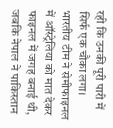रही कि उनकी पूरी पारी में सिर्फ एक चौका लगा।
भारतीय टीम ने सेमीफाइनल में ऑस्ट्रेलिया को मात देकर फाइनल में जगह बनाई थी, जबकि नेपाल ने पाकिस्तान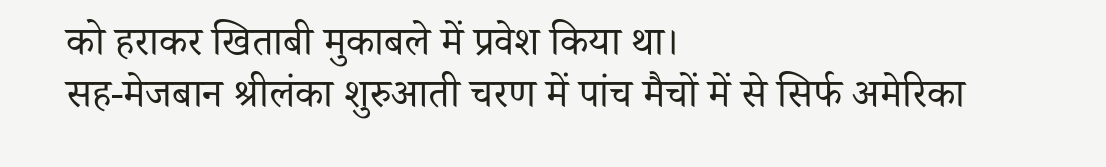को हराकर खिताबी मुकाबले में प्रवेश किया था।
सह-मेजबान श्रीलंका शुरुआती चरण में पांच मैचों में से सिर्फ अमेरिका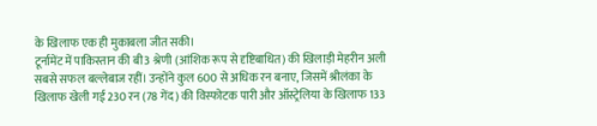के खिलाफ एक ही मुकाबला जीत सकी।
टूर्नामेंट में पाकिस्तान की बी3 श्रेणी (आंशिक रूप से दृष्टिबाधित) की खिलाड़ी मेहरीन अली सबसे सफल बल्लेबाज रहीं। उन्होंने कुल 600 से अधिक रन बनाए, जिसमें श्रीलंका के खिलाफ खेली गई 230 रन (78 गेंद) की विस्फोटक पारी और ऑस्ट्रेलिया के खिलाफ 133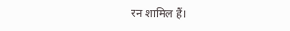रन शामिल हैं।